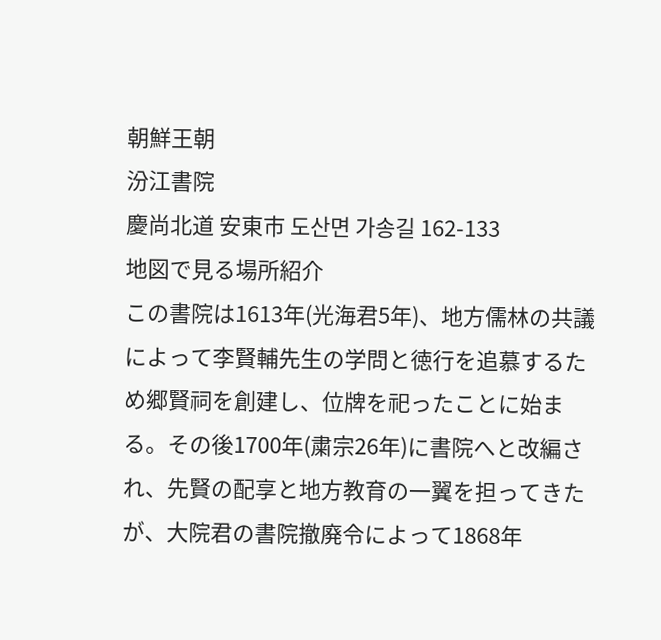朝鮮王朝
汾江書院
慶尚北道 安東市 도산면 가송길 162-133
地図で見る場所紹介
この書院は1613年(光海君5年)、地方儒林の共議によって李賢輔先生の学問と徳行を追慕するため郷賢祠を創建し、位牌を祀ったことに始まる。その後1700年(粛宗26年)に書院へと改編され、先賢の配享と地方教育の一翼を担ってきたが、大院君の書院撤廃令によって1868年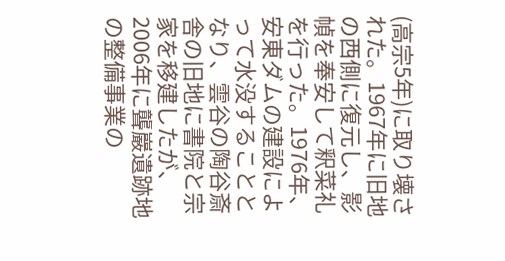(高宗5年)に取り壊された。1967年に旧地の西側に復元し、影幀を奉安して釈菜礼を行った。1976年、安東ダムの建設によって水没することとなり、雲谷の陶谷斎舎の旧地に書院と宗家を移建したが、2006年に聾巖遺跡地の整備事業の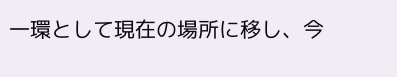一環として現在の場所に移し、今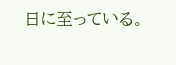日に至っている。